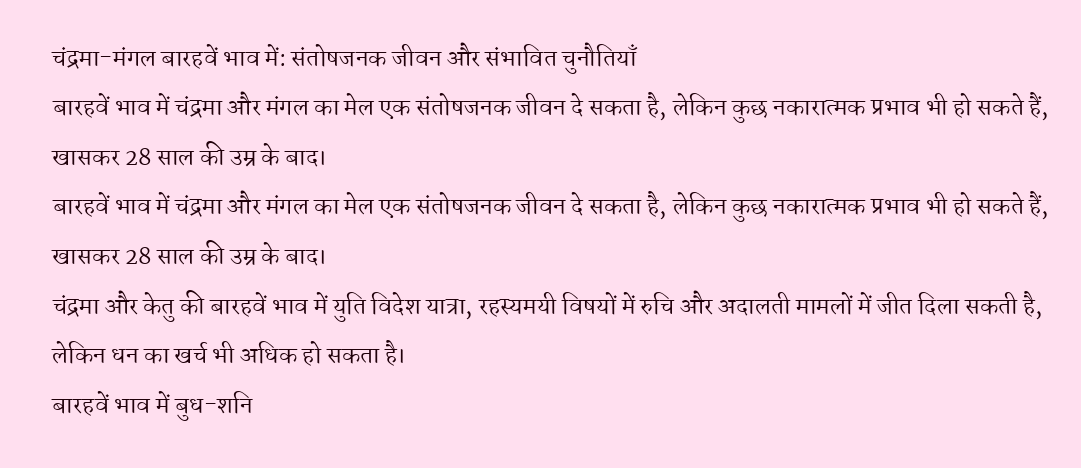चंद्रमा-मंगल बारहवें भाव में: संतोषजनक जीवन और संभावित चुनौतियाँ
बारहवें भाव में चंद्रमा और मंगल का मेल एक संतोषजनक जीवन दे सकता है, लेकिन कुछ नकारात्मक प्रभाव भी हो सकते हैं, खासकर 28 साल की उम्र के बाद।
बारहवें भाव में चंद्रमा और मंगल का मेल एक संतोषजनक जीवन दे सकता है, लेकिन कुछ नकारात्मक प्रभाव भी हो सकते हैं, खासकर 28 साल की उम्र के बाद।
चंद्रमा और केतु की बारहवें भाव में युति विदेश यात्रा, रहस्यमयी विषयों में रुचि और अदालती मामलों में जीत दिला सकती है, लेकिन धन का खर्च भी अधिक हो सकता है।
बारहवें भाव में बुध-शनि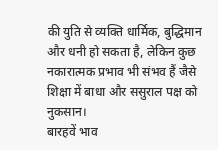की युति से व्यक्ति धार्मिक, बुद्धिमान और धनी हो सकता है, लेकिन कुछ नकारात्मक प्रभाव भी संभव हैं जैसे शिक्षा में बाधा और ससुराल पक्ष को नुकसान।
बारहवें भाव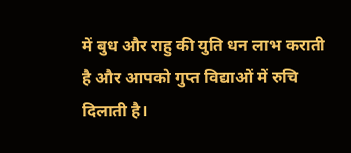में बुध और राहु की युति धन लाभ कराती है और आपको गुप्त विद्याओं में रुचि दिलाती है।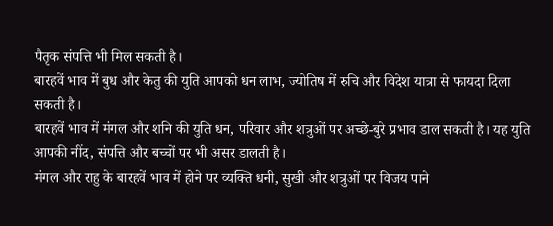पैतृक संपत्ति भी मिल सकती है।
बारहवें भाव में बुध और केतु की युति आपको धन लाभ, ज्योतिष में रुचि और विदेश यात्रा से फायदा दिला सकती है।
बारहवें भाव में मंगल और शनि की युति धन, परिवार और शत्रुओं पर अच्छे-बुरे प्रभाव डाल सकती है। यह युति आपकी नींद, संपत्ति और बच्चों पर भी असर डालती है।
मंगल और राहु के बारहवें भाव में होने पर व्यक्ति धनी, सुखी और शत्रुओं पर विजय पाने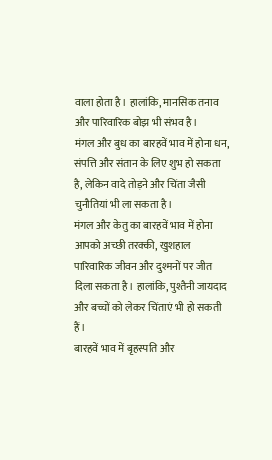वाला होता है। हालांकि, मानसिक तनाव और पारिवारिक बोझ भी संभव है।
मंगल और बुध का बारहवें भाव में होना धन, संपत्ति और संतान के लिए शुभ हो सकता है, लेकिन वादे तोड़ने और चिंता जैसी चुनौतियां भी ला सकता है।
मंगल और केतु का बारहवें भाव में होना आपको अच्छी तरक्की, खुशहाल पारिवारिक जीवन और दुश्मनों पर जीत दिला सकता है। हालांकि, पुश्तैनी जायदाद और बच्चों को लेकर चिंताएं भी हो सकती हैं।
बारहवें भाव में बृहस्पति और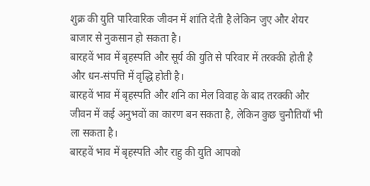शुक्र की युति पारिवारिक जीवन में शांति देती है लेकिन जुए और शेयर बाजार से नुकसान हो सकता है।
बारहवें भाव में बृहस्पति और सूर्य की युति से परिवार में तरक्की होती है और धन-संपत्ति में वृद्धि होती है।
बारहवें भाव में बृहस्पति और शनि का मेल विवाह के बाद तरक्की और जीवन में कई अनुभवों का कारण बन सकता है, लेकिन कुछ चुनौतियाँ भी ला सकता है।
बारहवें भाव में बृहस्पति और राहु की युति आपको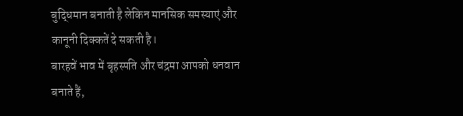बुद्धिमान बनाती है लेकिन मानसिक समस्याएं और कानूनी दिक्कतें दे सकती है।
बारहवें भाव में बृहस्पति और चंद्रमा आपको धनवान बनाते हैं,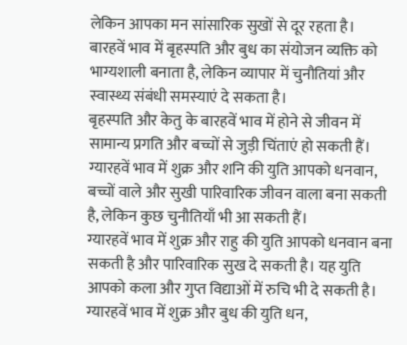लेकिन आपका मन सांसारिक सुखों से दूर रहता है।
बारहवें भाव में बृहस्पति और बुध का संयोजन व्यक्ति को भाग्यशाली बनाता है, लेकिन व्यापार में चुनौतियां और स्वास्थ्य संबंधी समस्याएं दे सकता है।
बृहस्पति और केतु के बारहवें भाव में होने से जीवन में सामान्य प्रगति और बच्चों से जुड़ी चिंताएं हो सकती हैं।
ग्यारहवें भाव में शुक्र और शनि की युति आपको धनवान, बच्चों वाले और सुखी पारिवारिक जीवन वाला बना सकती है, लेकिन कुछ चुनौतियाँ भी आ सकती हैं।
ग्यारहवें भाव में शुक्र और राहु की युति आपको धनवान बना सकती है और पारिवारिक सुख दे सकती है। यह युति आपको कला और गुप्त विद्याओं में रुचि भी दे सकती है।
ग्यारहवें भाव में शुक्र और बुध की युति धन,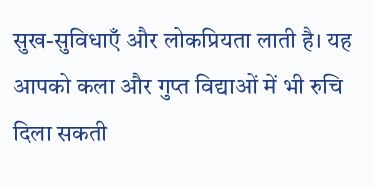सुख-सुविधाएँ और लोकप्रियता लाती है। यह आपको कला और गुप्त विद्याओं में भी रुचि दिला सकती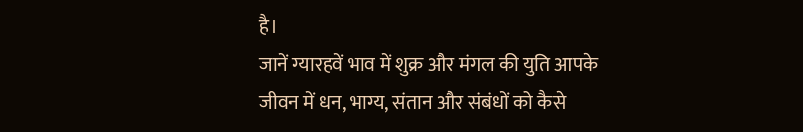है।
जानें ग्यारहवें भाव में शुक्र और मंगल की युति आपके जीवन में धन, भाग्य, संतान और संबंधों को कैसे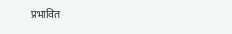प्रभावित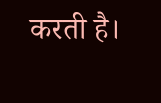करती है।